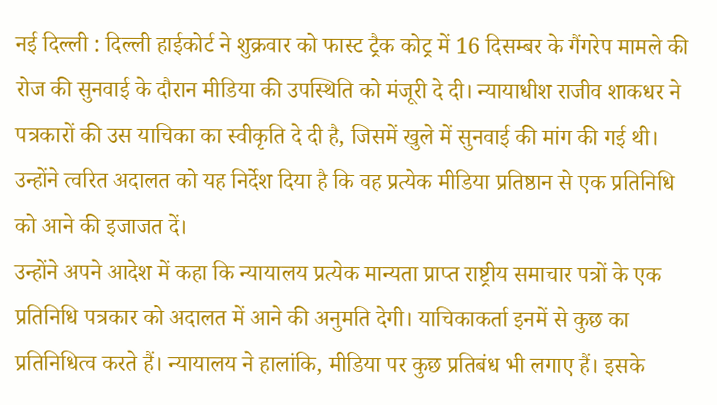नई दिल्ली : दिल्ली हाईकोर्ट ने शुक्रवार को फास्ट ट्रैक कोट्र में 16 दिसम्बर के गैंगरेप मामले की रोज की सुनवाई के दौरान मीडिया की उपस्थिति को मंजूरी दे दी। न्यायाधीश राजीव शाकधर ने पत्रकारों की उस याचिका का स्वीकृति दे दी है, जिसमें खुले में सुनवाई की मांग की गई थी। उन्होंने त्वरित अदालत को यह निर्देश दिया है कि वह प्रत्येक मीडिया प्रतिष्ठान से एक प्रतिनिधि को आने की इजाजत दें।
उन्होंने अपने आदेश में कहा कि न्यायालय प्रत्येक मान्यता प्राप्त राष्ट्रीय समाचार पत्रों के एक प्रतिनिधि पत्रकार को अदालत में आने की अनुमति देगी। याचिकाकर्ता इनमें से कुछ का प्रतिनिधित्व करते हैं। न्यायालय ने हालांकि, मीडिया पर कुछ प्रतिबंध भी लगाए हैं। इसके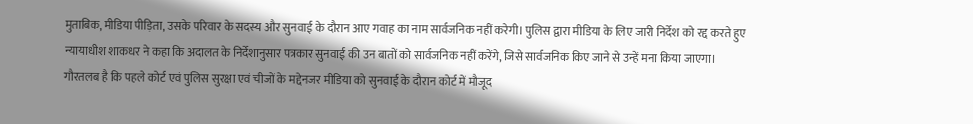मुताबिक, मीडिया पीड़िता, उसके परिवार के सदस्य और सुनवाई के दौरान आए गवाह का नाम सार्वजनिक नहीं करेगी। पुलिस द्वारा मीडिया के लिए जारी निर्देश को रद्द करते हुए न्यायाधीश शाकधर ने कहा कि अदालत के निर्देशानुसार पत्रकार सुनवाई की उन बातों को सार्वजनिक नहीं करेंगे, जिसे सार्वजनिक किए जाने से उन्हें मना किया जाएगा।
गौरतलब है कि पहले कोर्ट एवं पुलिस सुरक्षा एवं चीजों के मद्देनजर मीडिया को सुनवाई के दौरान कोर्ट में मौजूद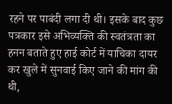रहने पर पाबंदी लगा दी थी। इसके बाद कुछ पत्रकार इसे अभिव्यक्ति की स्वतंत्रता का हनन बताते हुए हाई कोर्ट में याचिका दायर कर खुले में सुनवाई किए जाने की मांग की थी,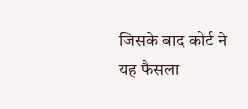जिसके बाद कोर्ट ने यह फैसला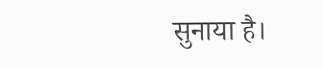सुनाया है।